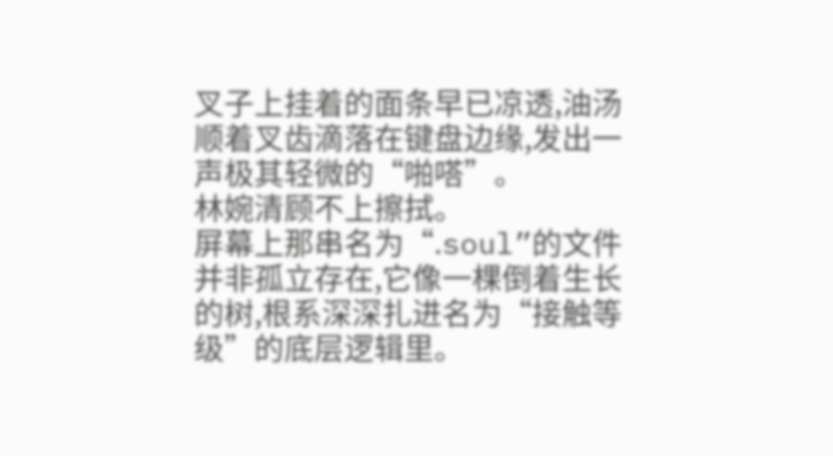叉子上挂着的面条早已凉透,油汤顺着叉齿滴落在键盘边缘,发出一声极其轻微的“啪嗒”。
林婉清顾不上擦拭。
屏幕上那串名为“.soul”的文件并非孤立存在,它像一棵倒着生长的树,根系深深扎进名为“接触等级”的底层逻辑里。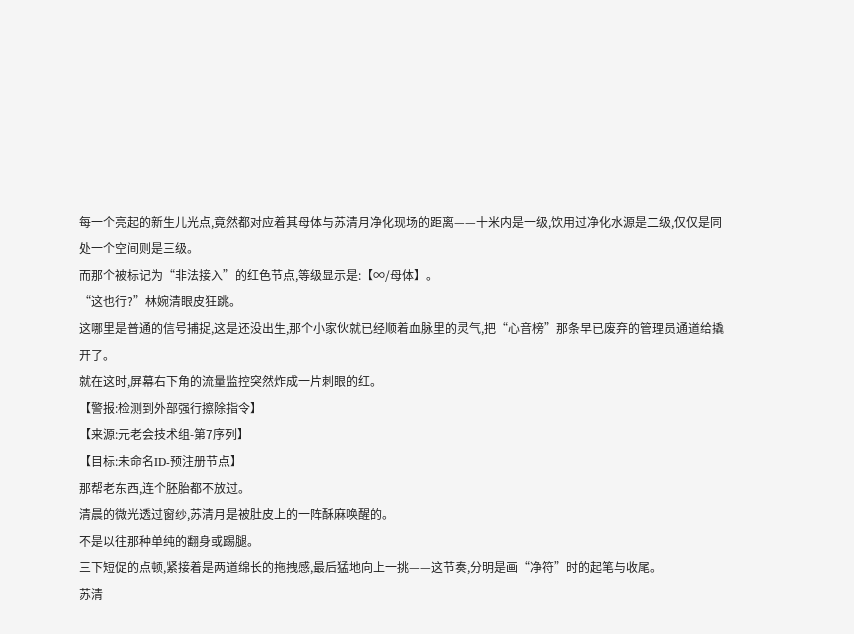每一个亮起的新生儿光点,竟然都对应着其母体与苏清月净化现场的距离——十米内是一级,饮用过净化水源是二级,仅仅是同处一个空间则是三级。
而那个被标记为“非法接入”的红色节点,等级显示是:【∞/母体】。
“这也行?”林婉清眼皮狂跳。
这哪里是普通的信号捕捉,这是还没出生,那个小家伙就已经顺着血脉里的灵气,把“心音榜”那条早已废弃的管理员通道给撬开了。
就在这时,屏幕右下角的流量监控突然炸成一片刺眼的红。
【警报:检测到外部强行擦除指令】
【来源:元老会技术组-第7序列】
【目标:未命名ID-预注册节点】
那帮老东西,连个胚胎都不放过。
清晨的微光透过窗纱,苏清月是被肚皮上的一阵酥麻唤醒的。
不是以往那种单纯的翻身或踢腿。
三下短促的点顿,紧接着是两道绵长的拖拽感,最后猛地向上一挑——这节奏,分明是画“净符”时的起笔与收尾。
苏清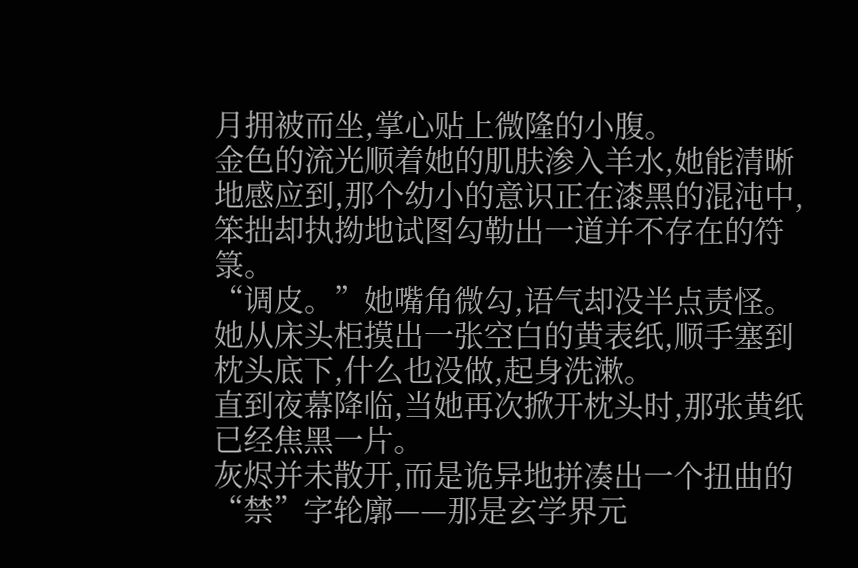月拥被而坐,掌心贴上微隆的小腹。
金色的流光顺着她的肌肤渗入羊水,她能清晰地感应到,那个幼小的意识正在漆黑的混沌中,笨拙却执拗地试图勾勒出一道并不存在的符箓。
“调皮。”她嘴角微勾,语气却没半点责怪。
她从床头柜摸出一张空白的黄表纸,顺手塞到枕头底下,什么也没做,起身洗漱。
直到夜幕降临,当她再次掀开枕头时,那张黄纸已经焦黑一片。
灰烬并未散开,而是诡异地拼凑出一个扭曲的“禁”字轮廓——那是玄学界元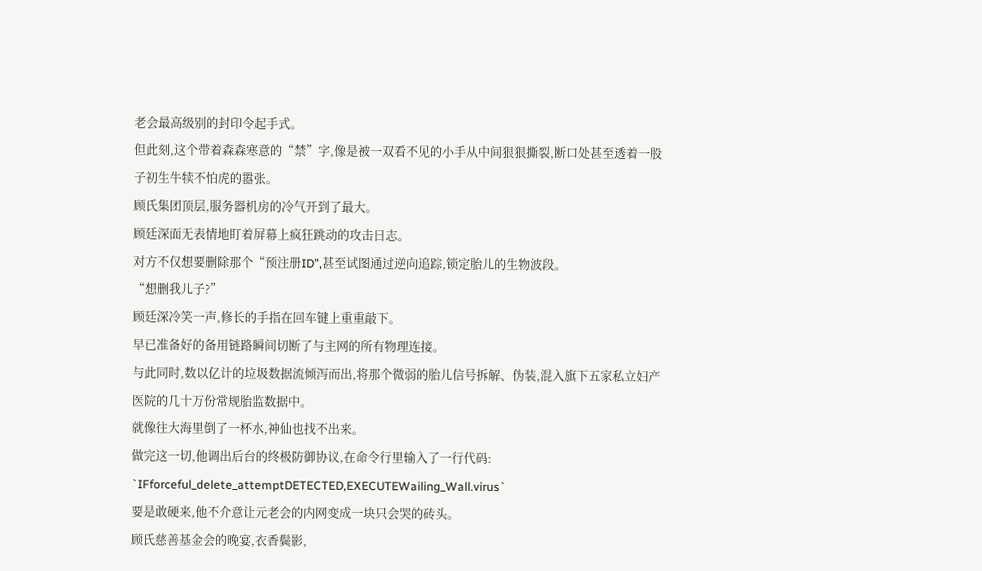老会最高级别的封印令起手式。
但此刻,这个带着森森寒意的“禁”字,像是被一双看不见的小手从中间狠狠撕裂,断口处甚至透着一股子初生牛犊不怕虎的嚣张。
顾氏集团顶层,服务器机房的冷气开到了最大。
顾廷深面无表情地盯着屏幕上疯狂跳动的攻击日志。
对方不仅想要删除那个“预注册ID”,甚至试图通过逆向追踪,锁定胎儿的生物波段。
“想删我儿子?”
顾廷深冷笑一声,修长的手指在回车键上重重敲下。
早已准备好的备用链路瞬间切断了与主网的所有物理连接。
与此同时,数以亿计的垃圾数据流倾泻而出,将那个微弱的胎儿信号拆解、伪装,混入旗下五家私立妇产医院的几十万份常规胎监数据中。
就像往大海里倒了一杯水,神仙也找不出来。
做完这一切,他调出后台的终极防御协议,在命令行里输入了一行代码:
`IFforceful_delete_attemptDETECTED,EXECUTEWailing_Wall.virus`
要是敢硬来,他不介意让元老会的内网变成一块只会哭的砖头。
顾氏慈善基金会的晚宴,衣香鬓影,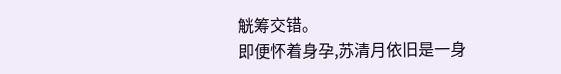觥筹交错。
即便怀着身孕,苏清月依旧是一身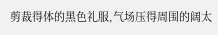剪裁得体的黑色礼服,气场压得周围的阔太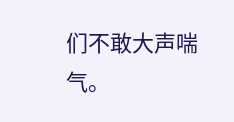们不敢大声喘气。